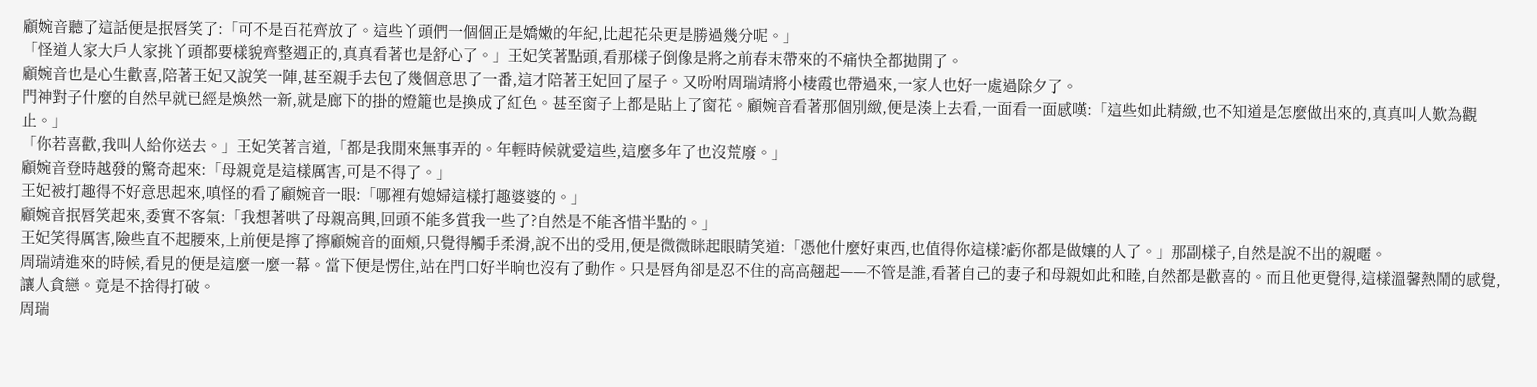顧婉音聽了這話便是抿唇笑了:「可不是百花齊放了。這些丫頭們一個個正是嬌嫩的年紀,比起花朵更是勝過幾分呢。」
「怪道人家大戶人家挑丫頭都要樣貌齊整週正的,真真看著也是舒心了。」王妃笑著點頭,看那樣子倒像是將之前春末帶來的不痛快全都拋開了。
顧婉音也是心生歡喜,陪著王妃又說笑一陣,甚至親手去包了幾個意思了一番,這才陪著王妃回了屋子。又吩咐周瑞靖將小棲霞也帶過來,一家人也好一處過除夕了。
門神對子什麼的自然早就已經是煥然一新,就是廊下的掛的燈籠也是換成了紅色。甚至窗子上都是貼上了窗花。顧婉音看著那個別緻,便是湊上去看,一面看一面感嘆:「這些如此精緻,也不知道是怎麼做出來的,真真叫人歎為觀止。」
「你若喜歡,我叫人給你送去。」王妃笑著言道,「都是我閒來無事弄的。年輕時候就愛這些,這麼多年了也沒荒廢。」
顧婉音登時越發的驚奇起來:「母親竟是這樣厲害,可是不得了。」
王妃被打趣得不好意思起來,嗔怪的看了顧婉音一眼:「哪裡有媳婦這樣打趣婆婆的。」
顧婉音抿唇笑起來,委實不客氣:「我想著哄了母親高興,回頭不能多賞我一些了?自然是不能吝惜半點的。」
王妃笑得厲害,險些直不起腰來,上前便是擰了擰顧婉音的面頰,只覺得觸手柔滑,說不出的受用,便是微微眯起眼睛笑道:「憑他什麼好東西,也值得你這樣?虧你都是做孃的人了。」那副樣子,自然是說不出的親暱。
周瑞靖進來的時候,看見的便是這麼一麼一幕。當下便是愣住,站在門口好半晌也沒有了動作。只是唇角卻是忍不住的高高翹起——不管是誰,看著自己的妻子和母親如此和睦,自然都是歡喜的。而且他更覺得,這樣溫馨熱鬧的感覺,讓人貪戀。竟是不捨得打破。
周瑞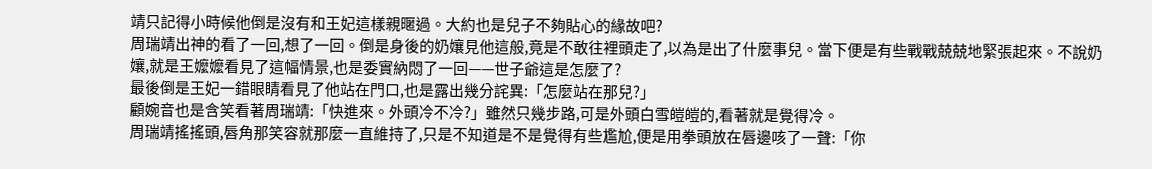靖只記得小時候他倒是沒有和王妃這樣親暱過。大約也是兒子不夠貼心的緣故吧?
周瑞靖出神的看了一回,想了一回。倒是身後的奶孃見他這般,竟是不敢往裡頭走了,以為是出了什麼事兒。當下便是有些戰戰兢兢地緊張起來。不說奶孃,就是王嬤嬤看見了這幅情景,也是委實納悶了一回——世子爺這是怎麼了?
最後倒是王妃一錯眼睛看見了他站在門口,也是露出幾分詫異:「怎麼站在那兒?」
顧婉音也是含笑看著周瑞靖:「快進來。外頭冷不冷?」雖然只幾步路,可是外頭白雪皚皚的,看著就是覺得冷。
周瑞靖搖搖頭,唇角那笑容就那麼一直維持了,只是不知道是不是覺得有些尷尬,便是用拳頭放在唇邊咳了一聲:「你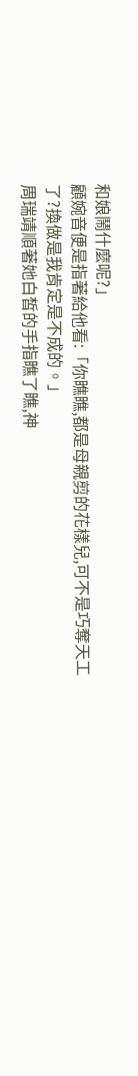和娘鬧什麼呢?」
顧婉音便是指著給他看:「你瞧瞧,都是母親剪的花樣兒,可不是巧奪天工了?換做是我肯定是不成的。」
周瑞靖順著她白皙的手指瞧了瞧,神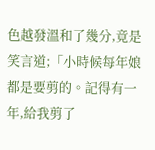色越發溫和了幾分,竟是笑言道;「小時候每年娘都是要剪的。記得有一年,給我剪了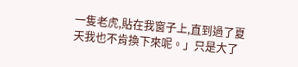一隻老虎,貼在我窗子上,直到過了夏天我也不肯換下來呢。」只是大了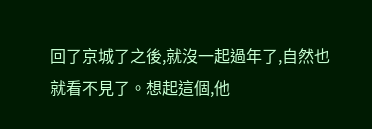回了京城了之後,就沒一起過年了,自然也就看不見了。想起這個,他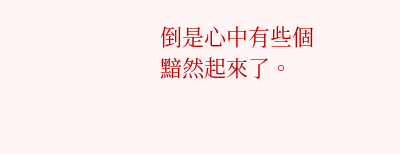倒是心中有些個黯然起來了。